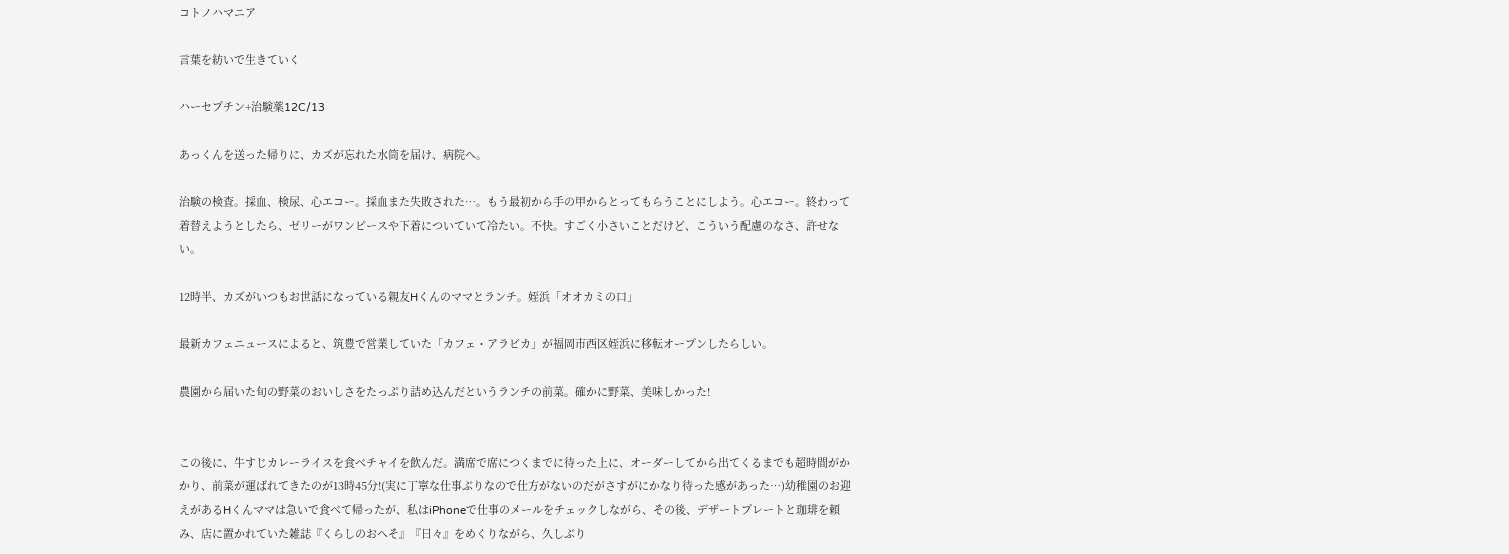コトノハマニア

言葉を紡いで生きていく

ハーセプチン+治験薬12C/13

あっくんを送った帰りに、カズが忘れた水筒を届け、病院へ。

治験の検査。採血、検尿、心エコー。採血また失敗された…。もう最初から手の甲からとってもらうことにしよう。心エコー。終わって着替えようとしたら、ゼリーがワンピースや下着についていて冷たい。不快。すごく小さいことだけど、こういう配慮のなさ、許せない。

12時半、カズがいつもお世話になっている親友Hくんのママとランチ。姪浜「オオカミの口」

最新カフェニュースによると、筑豊で営業していた「カフェ・アラビカ」が福岡市西区姪浜に移転オープンしたらしい。

農園から届いた旬の野菜のおいしさをたっぷり詰め込んだというランチの前菜。確かに野菜、美味しかった!


この後に、牛すじカレーライスを食べチャイを飲んだ。満席で席につくまでに待った上に、オーダーしてから出てくるまでも超時間がかかり、前菜が運ばれてきたのが13時45分!(実に丁寧な仕事ぶりなので仕方がないのだがさすがにかなり待った感があった…)幼稚園のお迎えがあるHくんママは急いで食べて帰ったが、私はiPhoneで仕事のメールをチェックしながら、その後、デザートプレートと珈琲を頼み、店に置かれていた雑誌『くらしのおへそ』『日々』をめくりながら、久しぶり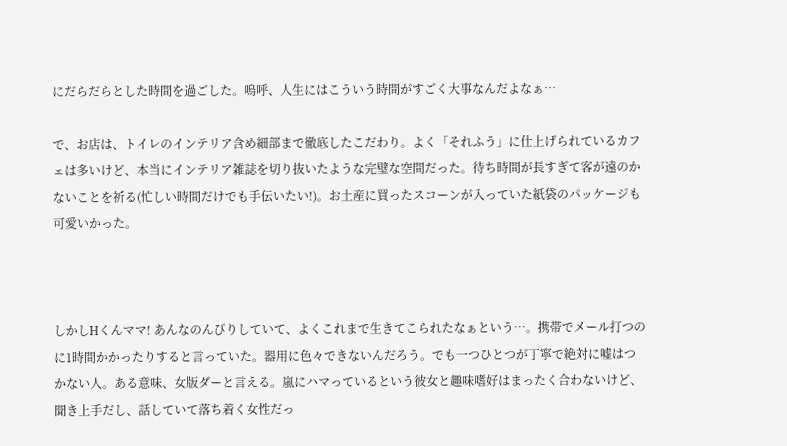にだらだらとした時間を過ごした。嗚呼、人生にはこういう時間がすごく大事なんだよなぁ…

で、お店は、トイレのインテリア含め細部まで徹底したこだわり。よく「それふう」に仕上げられているカフェは多いけど、本当にインテリア雑誌を切り抜いたような完璧な空間だった。待ち時間が長すぎて客が遠のかないことを祈る(忙しい時間だけでも手伝いたい!)。お土産に買ったスコーンが入っていた紙袋のパッケージも可愛いかった。



しかしHくんママ! あんなのんびりしていて、よくこれまで生きてこられたなぁという…。携帯でメール打つのに1時間かかったりすると言っていた。器用に色々できないんだろう。でも一つひとつが丁寧で絶対に嘘はつかない人。ある意味、女版ダーと言える。嵐にハマっているという彼女と趣味嗜好はまったく合わないけど、聞き上手だし、話していて落ち着く女性だっ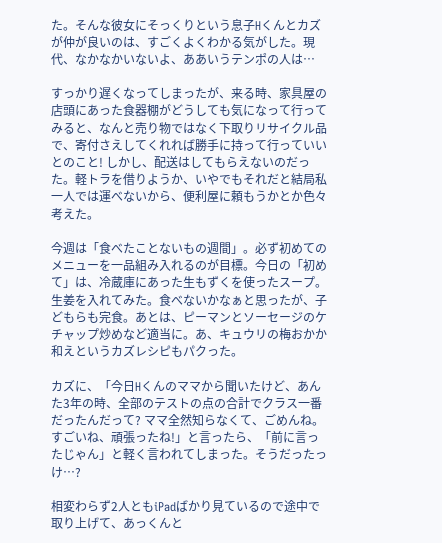た。そんな彼女にそっくりという息子Hくんとカズが仲が良いのは、すごくよくわかる気がした。現代、なかなかいないよ、ああいうテンポの人は…

すっかり遅くなってしまったが、来る時、家具屋の店頭にあった食器棚がどうしても気になって行ってみると、なんと売り物ではなく下取りリサイクル品で、寄付さえしてくれれば勝手に持って行っていいとのこと! しかし、配送はしてもらえないのだった。軽トラを借りようか、いやでもそれだと結局私一人では運べないから、便利屋に頼もうかとか色々考えた。

今週は「食べたことないもの週間」。必ず初めてのメニューを一品組み入れるのが目標。今日の「初めて」は、冷蔵庫にあった生もずくを使ったスープ。生姜を入れてみた。食べないかなぁと思ったが、子どもらも完食。あとは、ピーマンとソーセージのケチャップ炒めなど適当に。あ、キュウリの梅おかか和えというカズレシピもパクった。

カズに、「今日Hくんのママから聞いたけど、あんた3年の時、全部のテストの点の合計でクラス一番だったんだって? ママ全然知らなくて、ごめんね。すごいね、頑張ったね!」と言ったら、「前に言ったじゃん」と軽く言われてしまった。そうだったっけ…?

相変わらず2人ともiPadばかり見ているので途中で取り上げて、あっくんと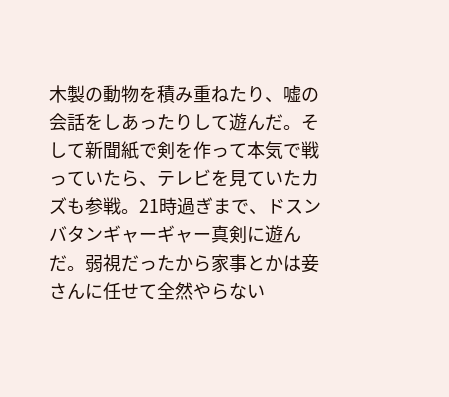木製の動物を積み重ねたり、嘘の会話をしあったりして遊んだ。そして新聞紙で剣を作って本気で戦っていたら、テレビを見ていたカズも参戦。21時過ぎまで、ドスンバタンギャーギャー真剣に遊んだ。弱視だったから家事とかは妾さんに任せて全然やらない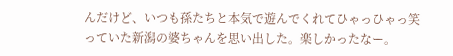んだけど、いつも孫たちと本気で遊んでくれてひゃっひゃっ笑っていた新潟の婆ちゃんを思い出した。楽しかったなー。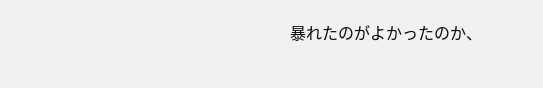暴れたのがよかったのか、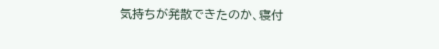気持ちが発散できたのか、寝付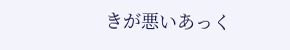きが悪いあっく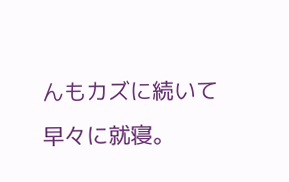んもカズに続いて早々に就寝。